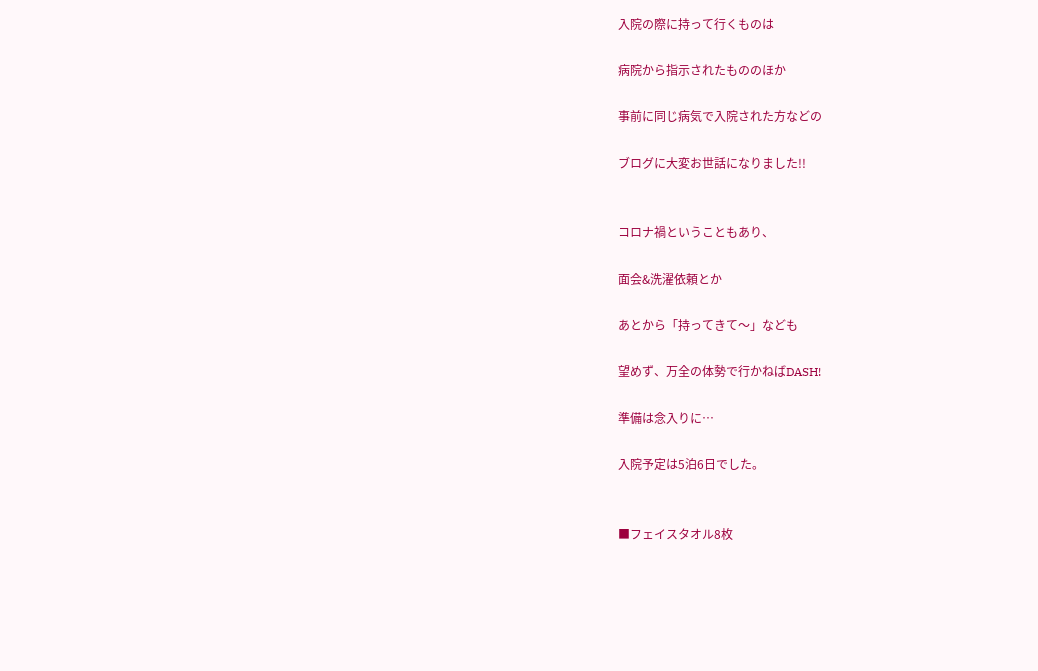入院の際に持って行くものは

病院から指示されたもののほか

事前に同じ病気で入院された方などの

ブログに大変お世話になりました!!


コロナ禍ということもあり、

面会&洗濯依頼とか

あとから「持ってきて〜」なども

望めず、万全の体勢で行かねばDASH!

準備は念入りに…

入院予定は5泊6日でした。


■フェイスタオル8枚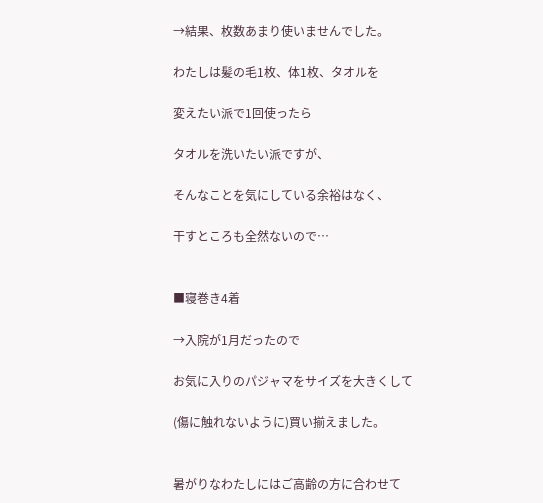→結果、枚数あまり使いませんでした。

わたしは髪の毛1枚、体1枚、タオルを

変えたい派で1回使ったら

タオルを洗いたい派ですが、

そんなことを気にしている余裕はなく、

干すところも全然ないので…


■寝巻き4着

→入院が1月だったので

お気に入りのパジャマをサイズを大きくして

(傷に触れないように)買い揃えました。


暑がりなわたしにはご高齢の方に合わせて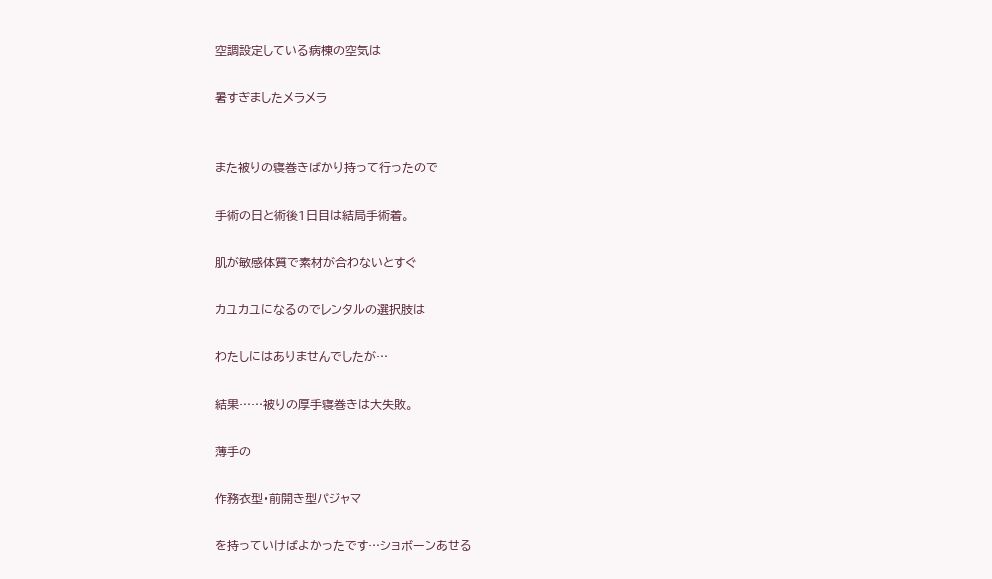空調設定している病棟の空気は

暑すぎましたメラメラ


また被りの寝巻きばかり持って行ったので

手術の日と術後1日目は結局手術着。

肌が敏感体質で素材が合わないとすぐ

カユカユになるのでレンタルの選択肢は

わたしにはありませんでしたが…

結果……被りの厚手寝巻きは大失敗。

薄手の

作務衣型・前開き型パジャマ

を持っていけばよかったです…ショボーンあせる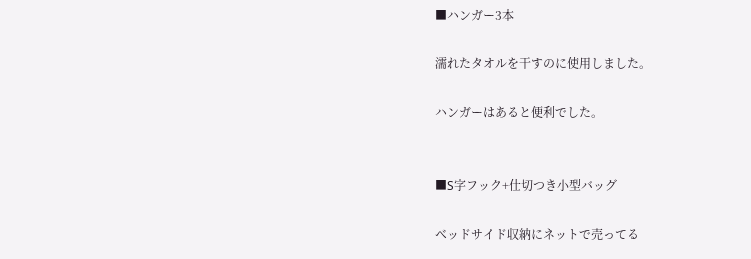■ハンガー3本

濡れたタオルを干すのに使用しました。

ハンガーはあると便利でした。


■S字フック+仕切つき小型バッグ

ベッドサイド収納にネットで売ってる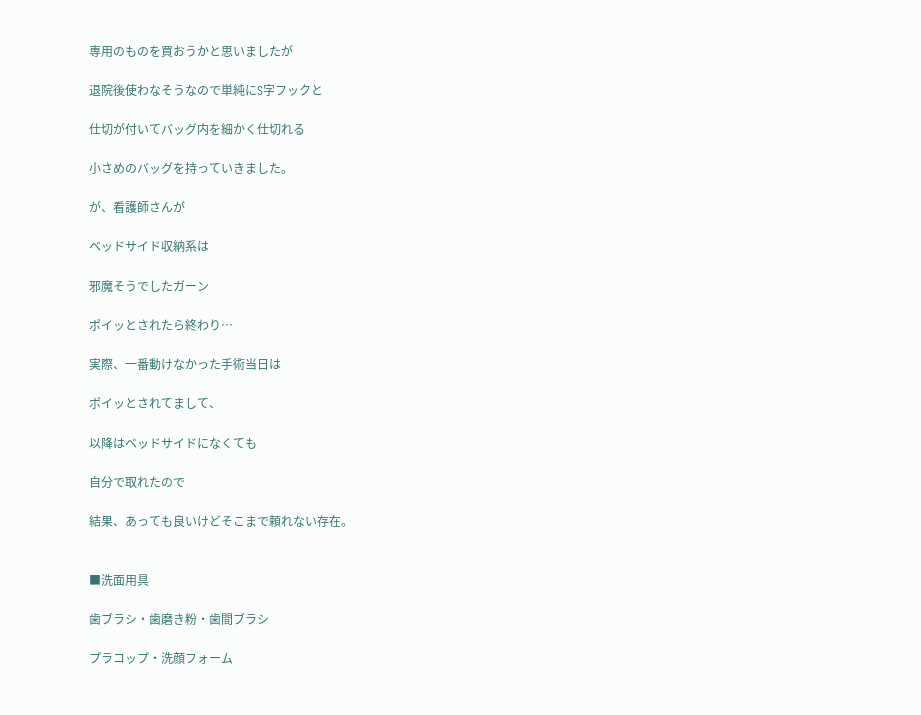専用のものを買おうかと思いましたが

退院後使わなそうなので単純にS字フックと

仕切が付いてバッグ内を細かく仕切れる

小さめのバッグを持っていきました。

が、看護師さんが

ベッドサイド収納系は

邪魔そうでしたガーン

ポイッとされたら終わり…

実際、一番動けなかった手術当日は

ポイッとされてまして、

以降はベッドサイドになくても

自分で取れたので

結果、あっても良いけどそこまで頼れない存在。


■洗面用具

歯ブラシ・歯磨き粉・歯間ブラシ

プラコップ・洗顔フォーム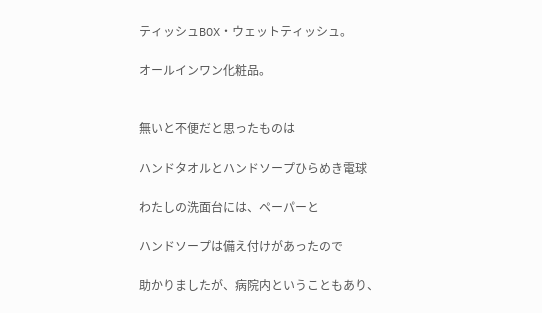ティッシュBOX・ウェットティッシュ。

オールインワン化粧品。


無いと不便だと思ったものは

ハンドタオルとハンドソープひらめき電球

わたしの洗面台には、ペーパーと

ハンドソープは備え付けがあったので

助かりましたが、病院内ということもあり、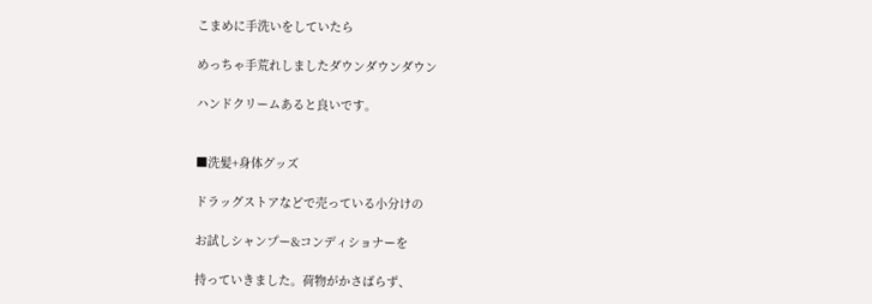こまめに手洗いをしていたら

めっちゃ手荒れしましたダウンダウンダウン

ハンドクリームあると良いです。


■洗髪+身体グッズ

ドラッグストアなどで売っている小分けの

お試しシャンプー&コンディショナーを

持っていきました。荷物がかさばらず、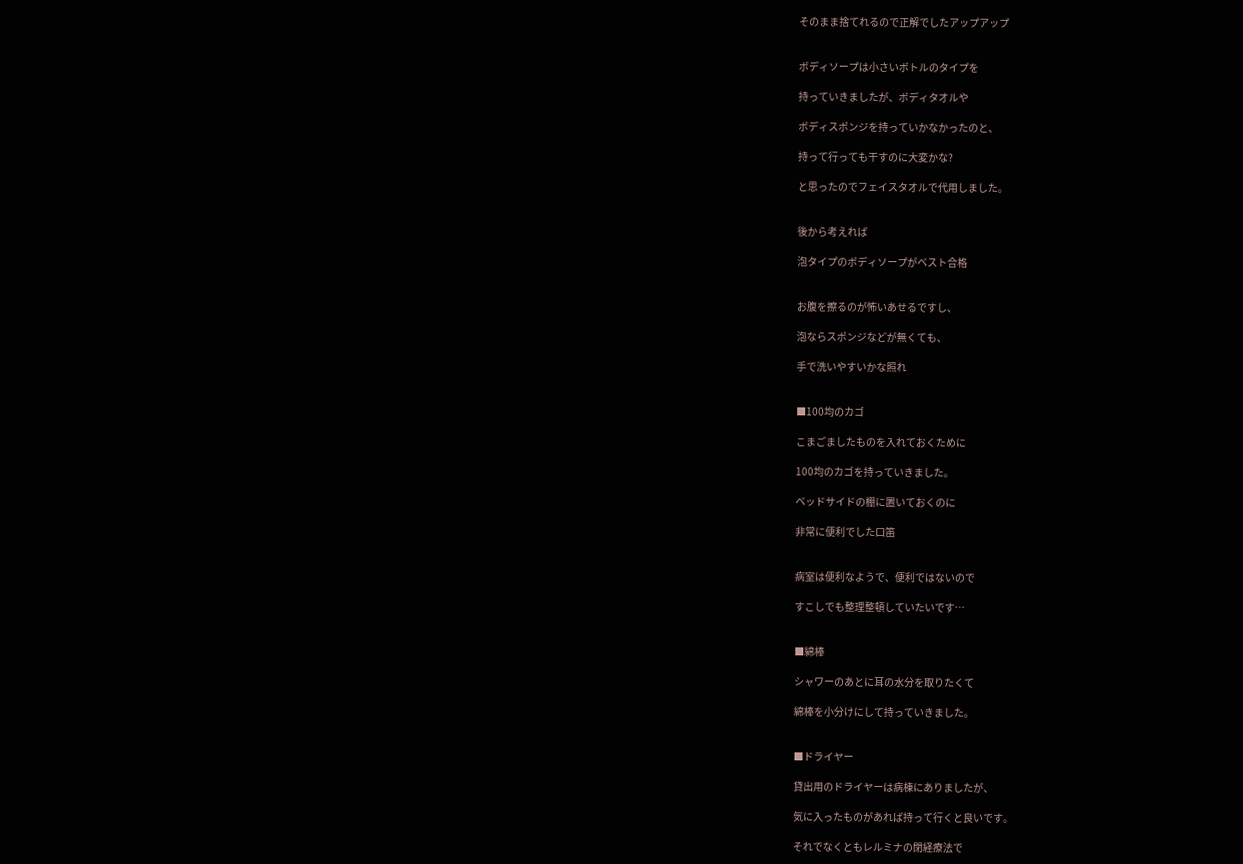そのまま捨てれるので正解でしたアップアップ


ボディソープは小さいボトルのタイプを

持っていきましたが、ボディタオルや

ボディスポンジを持っていかなかったのと、

持って行っても干すのに大変かな?

と思ったのでフェイスタオルで代用しました。


後から考えれば

泡タイプのボディソープがベスト合格


お腹を擦るのが怖いあせるですし、

泡ならスポンジなどが無くても、

手で洗いやすいかな照れ


■100均のカゴ

こまごましたものを入れておくために

100均のカゴを持っていきました。

ベッドサイドの棚に置いておくのに

非常に便利でした口笛


病室は便利なようで、便利ではないので

すこしでも整理整頓していたいです…


■綿棒

シャワーのあとに耳の水分を取りたくて

綿棒を小分けにして持っていきました。


■ドライヤー

貸出用のドライヤーは病棟にありましたが、

気に入ったものがあれば持って行くと良いです。

それでなくともレルミナの閉経療法で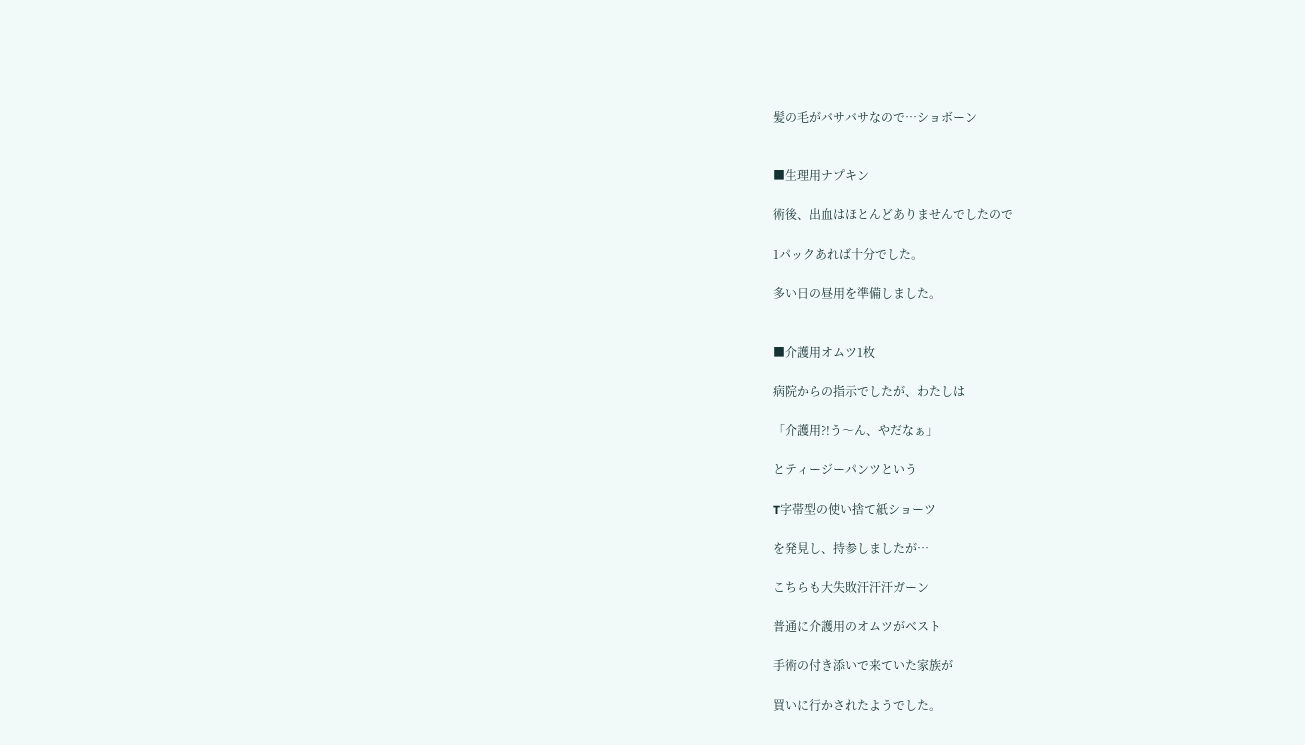髪の毛がバサバサなので…ショボーン


■生理用ナプキン

術後、出血はほとんどありませんでしたので

1パックあれば十分でした。

多い日の昼用を準備しました。


■介護用オムツ1枚

病院からの指示でしたが、わたしは

「介護用?!う〜ん、やだなぁ」

とティージーパンツという

T字帯型の使い捨て紙ショーツ

を発見し、持参しましたが…

こちらも大失敗汗汗汗ガーン

普通に介護用のオムツがベスト

手術の付き添いで来ていた家族が

買いに行かされたようでした。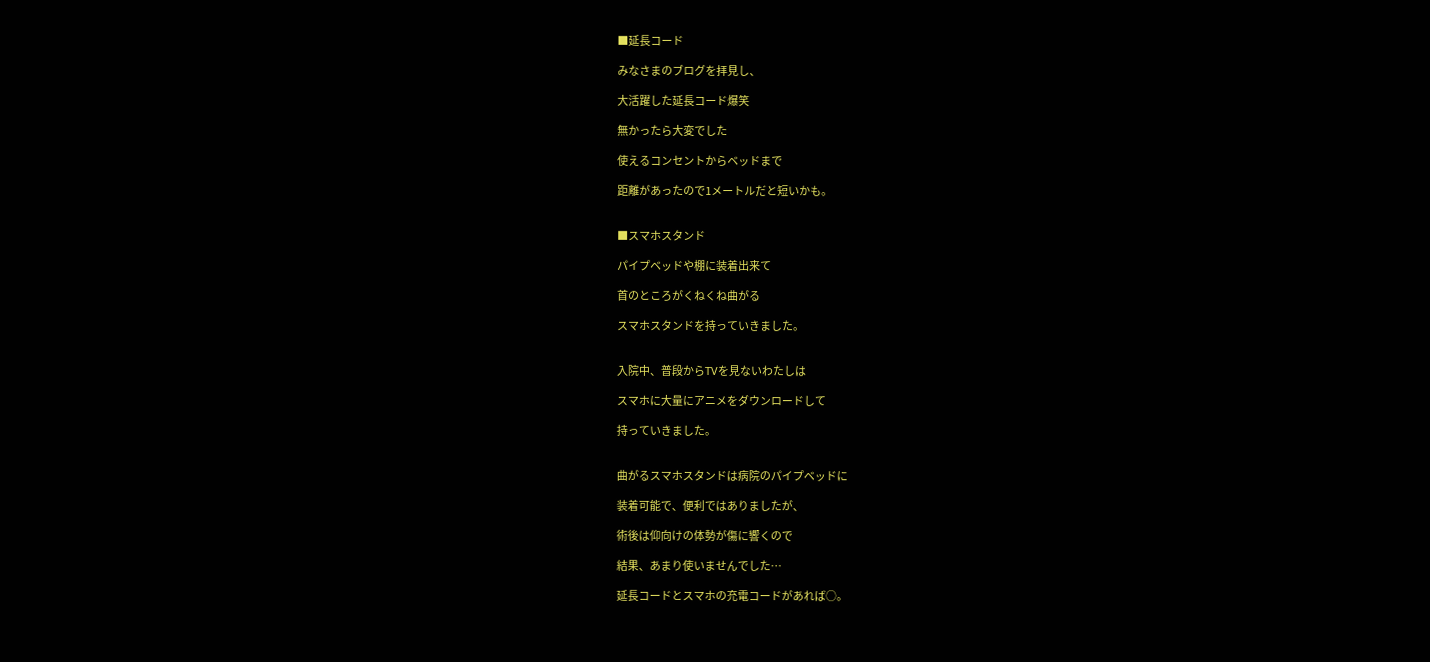■延長コード

みなさまのブログを拝見し、

大活躍した延長コード爆笑

無かったら大変でした

使えるコンセントからベッドまで

距離があったので1メートルだと短いかも。


■スマホスタンド

パイプベッドや棚に装着出来て

首のところがくねくね曲がる

スマホスタンドを持っていきました。


入院中、普段からTVを見ないわたしは

スマホに大量にアニメをダウンロードして

持っていきました。


曲がるスマホスタンドは病院のパイプベッドに

装着可能で、便利ではありましたが、

術後は仰向けの体勢が傷に響くので

結果、あまり使いませんでした…

延長コードとスマホの充電コードがあれば○。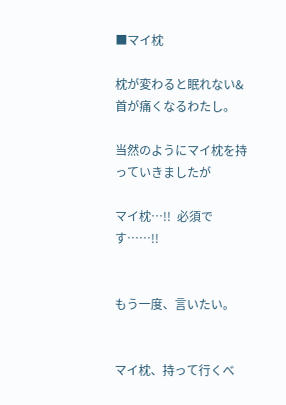■マイ枕

枕が変わると眠れない&首が痛くなるわたし。

当然のようにマイ枕を持っていきましたが

マイ枕…!!  必須です……!!


もう一度、言いたい。


マイ枕、持って行くべ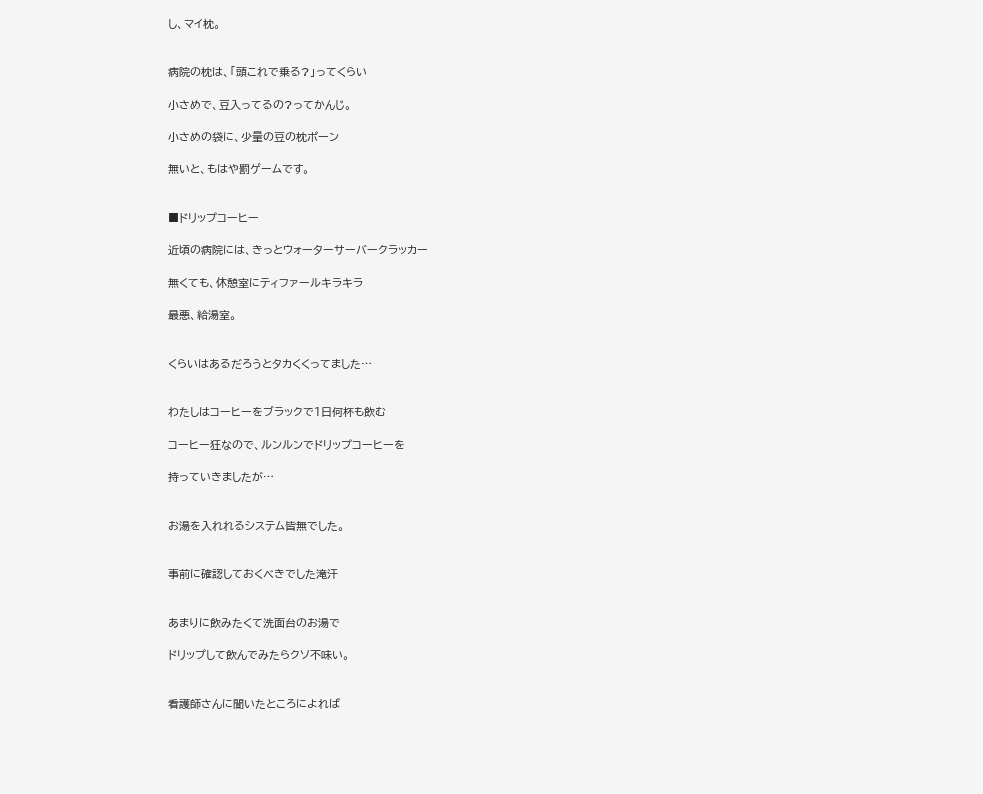し、マイ枕。


病院の枕は、「頭これで乗る?」ってくらい

小さめで、豆入ってるの?ってかんじ。

小さめの袋に、少量の豆の枕ポーン

無いと、もはや罰ゲームです。


■ドリップコーヒー

近頃の病院には、きっとウォーターサーバークラッカー

無くても、休憩室にティファールキラキラ

最悪、給湯室。


くらいはあるだろうとタカくくってました…


わたしはコーヒーをブラックで1日何杯も飲む

コーヒー狂なので、ルンルンでドリップコーヒーを

持っていきましたが…


お湯を入れれるシステム皆無でした。


事前に確認しておくべきでした滝汗


あまりに飲みたくて洗面台のお湯で

ドリップして飲んでみたらクソ不味い。


看護師さんに聞いたところによれば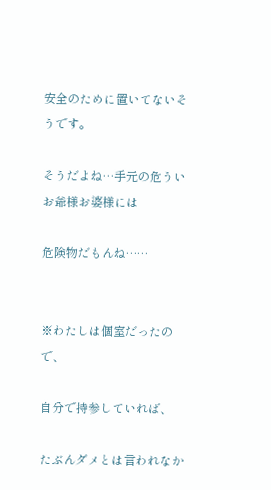安全のために置いてないそうです。

そうだよね…手元の危ういお爺様お婆様には

危険物だもんね……


※わたしは個室だったので、

自分で持参していれば、

たぶんダメとは言われなか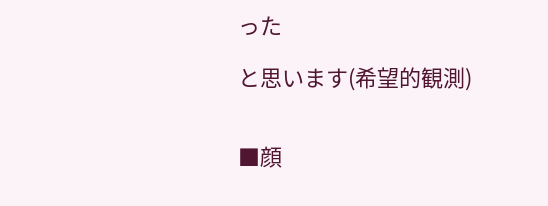った

と思います(希望的観測)


■顔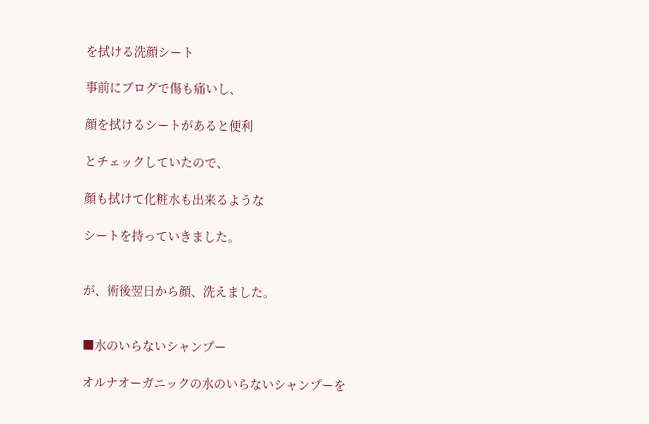を拭ける洗顔シート

事前にブログで傷も痛いし、

顔を拭けるシートがあると便利

とチェックしていたので、

顔も拭けて化粧水も出来るような

シートを持っていきました。


が、術後翌日から顔、洗えました。


■水のいらないシャンプー

オルナオーガニックの水のいらないシャンプーを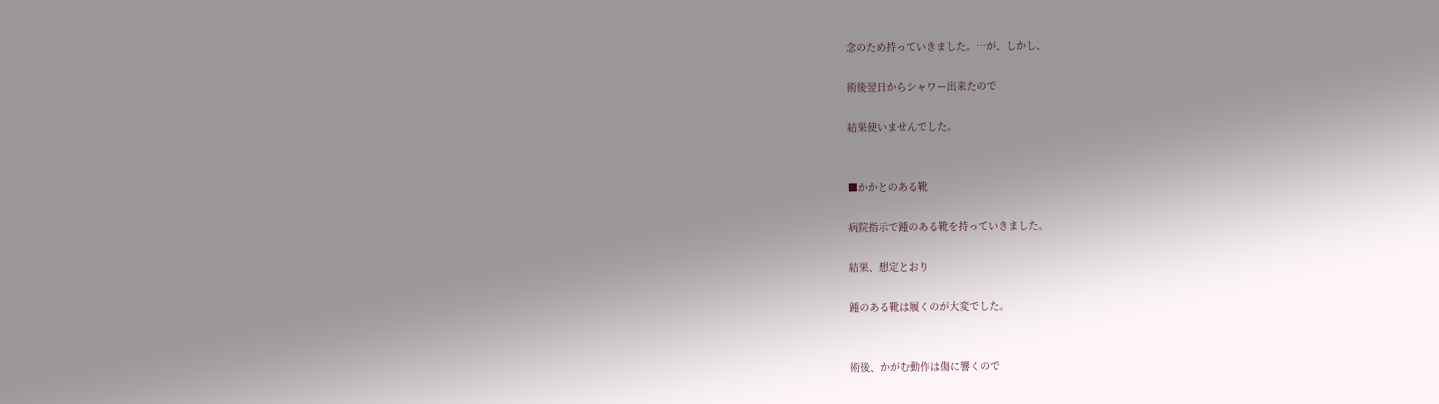念のため持っていきました。…が、しかし、

術後翌日からシャワー出来たので

結果使いませんでした。


■かかとのある靴

病院指示で踵のある靴を持っていきました。

結果、想定とおり

踵のある靴は履くのが大変でした。


術後、かがむ動作は傷に響くので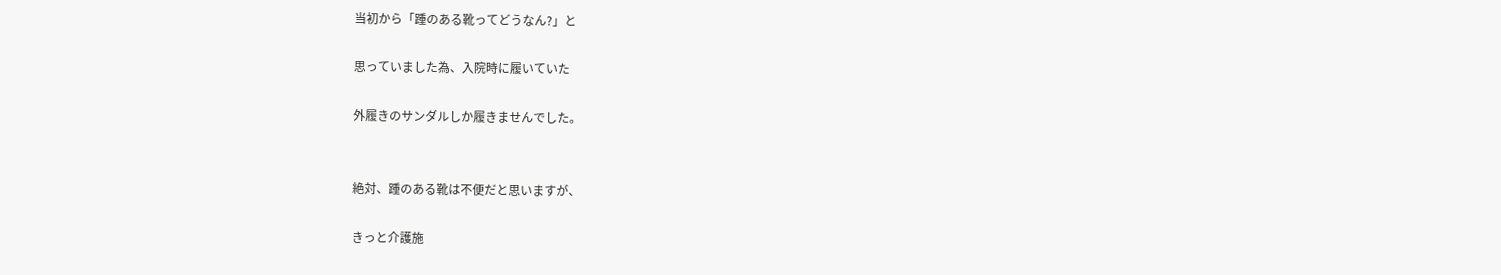当初から「踵のある靴ってどうなん?」と

思っていました為、入院時に履いていた

外履きのサンダルしか履きませんでした。


絶対、踵のある靴は不便だと思いますが、

きっと介護施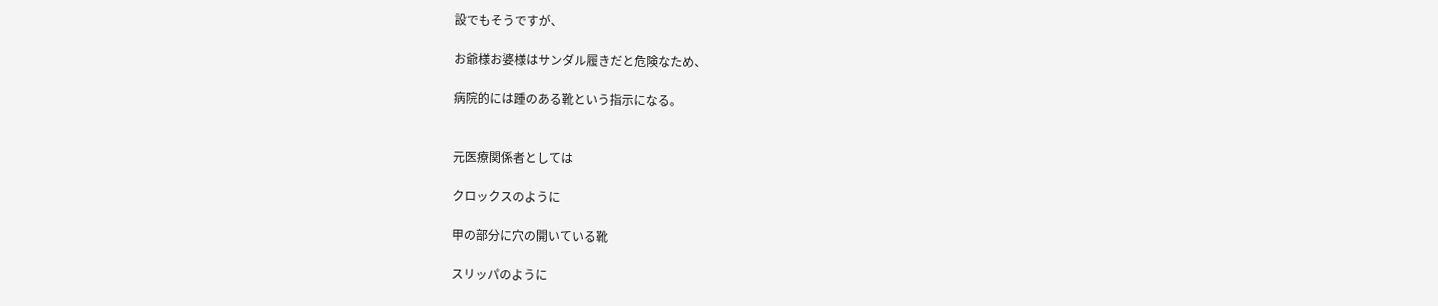設でもそうですが、

お爺様お婆様はサンダル履きだと危険なため、

病院的には踵のある靴という指示になる。


元医療関係者としては

クロックスのように

甲の部分に穴の開いている靴

スリッパのように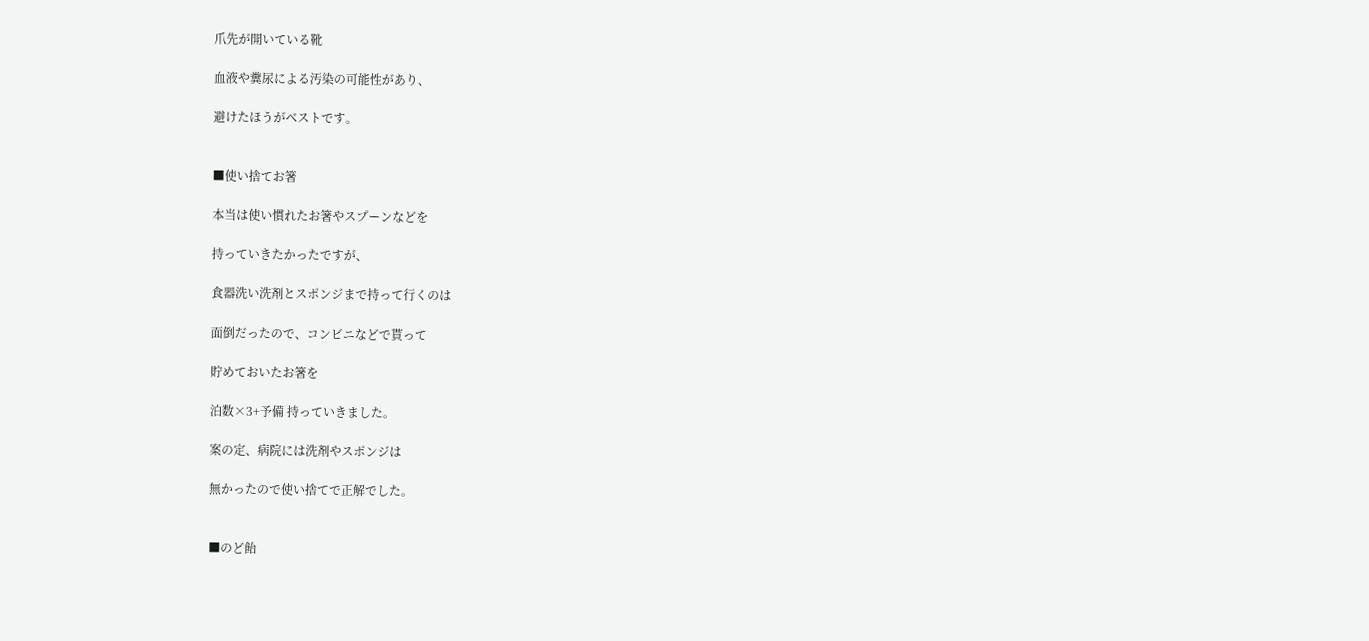爪先が開いている靴

血液や糞尿による汚染の可能性があり、

避けたほうがベストです。


■使い捨てお箸

本当は使い慣れたお箸やスプーンなどを

持っていきたかったですが、

食器洗い洗剤とスポンジまで持って行くのは

面倒だったので、コンビニなどで貰って

貯めておいたお箸を

泊数×3+予備 持っていきました。

案の定、病院には洗剤やスポンジは

無かったので使い捨てで正解でした。


■のど飴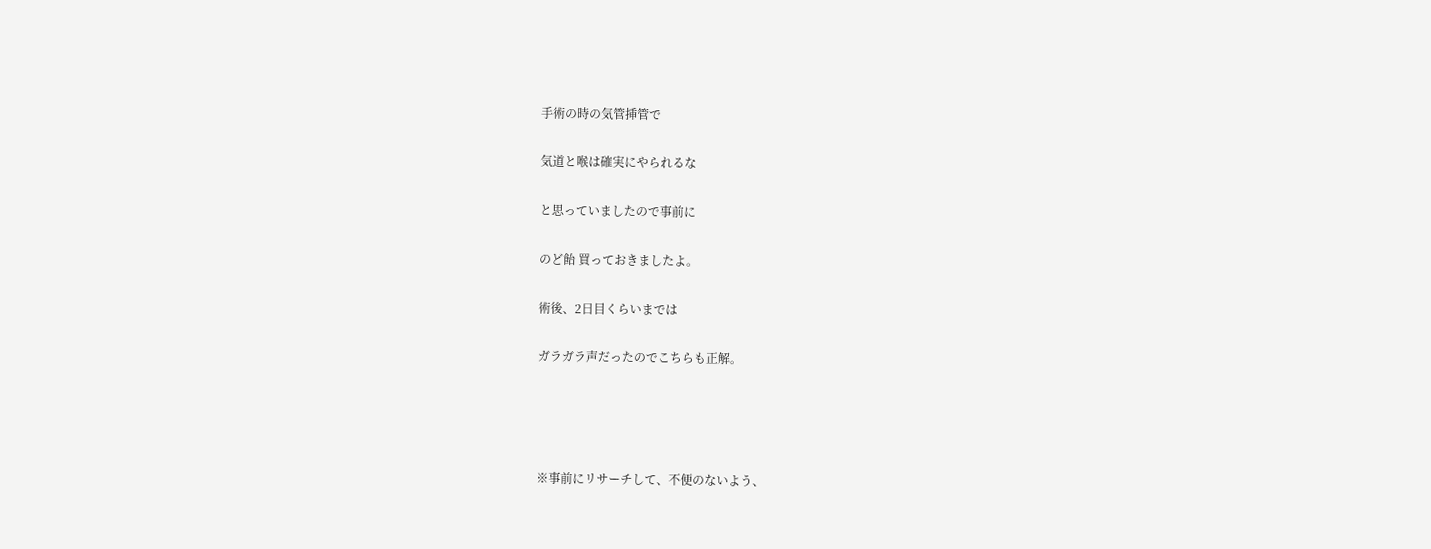手術の時の気管挿管で

気道と喉は確実にやられるな

と思っていましたので事前に

のど飴 買っておきましたよ。

術後、2日目くらいまでは

ガラガラ声だったのでこちらも正解。




※事前にリサーチして、不便のないよう、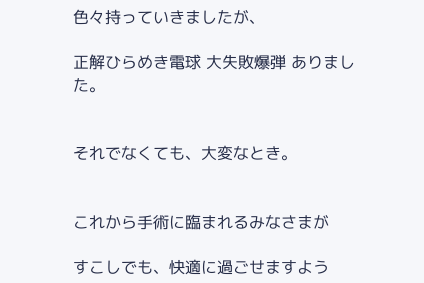色々持っていきましたが、

正解ひらめき電球 大失敗爆弾 ありました。


それでなくても、大変なとき。


これから手術に臨まれるみなさまが

すこしでも、快適に過ごせますよう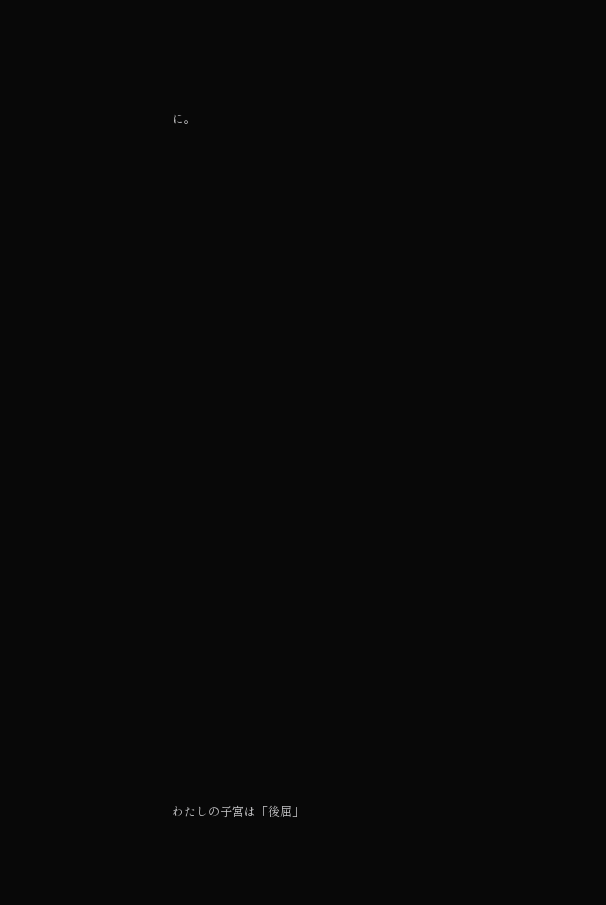に。
































わたしの子宮は「後屈」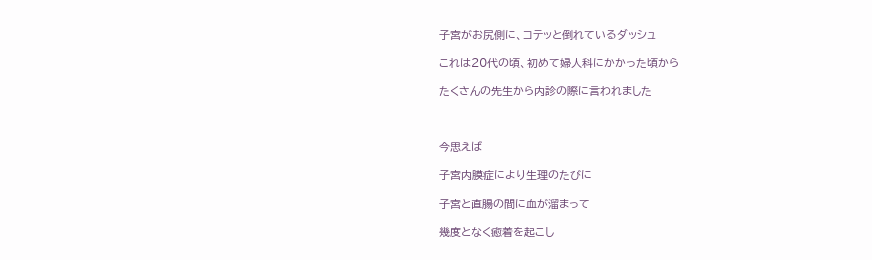子宮がお尻側に、コテッと倒れているダッシュ

これは20代の頃、初めて婦人科にかかった頃から

たくさんの先生から内診の際に言われました



今思えば

子宮内膜症により生理のたびに

子宮と直腸の間に血が溜まって

幾度となく癒着を起こし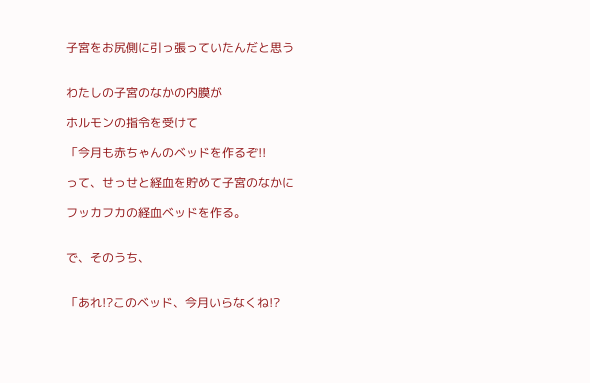子宮をお尻側に引っ張っていたんだと思う


わたしの子宮のなかの内膜が

ホルモンの指令を受けて

「今月も赤ちゃんのベッドを作るぞ!!

って、せっせと経血を貯めて子宮のなかに

フッカフカの経血ベッドを作る。


で、そのうち、


「あれ!?このベッド、今月いらなくね!?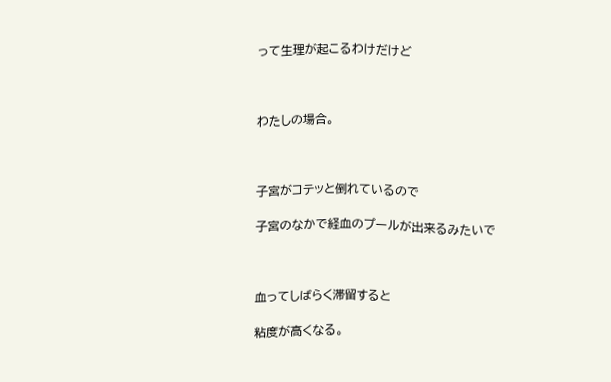って生理が起こるわけだけど



わたしの場合。



子宮がコテッと倒れているので

子宮のなかで経血のプールが出来るみたいで



血ってしばらく滞留すると

粘度が高くなる。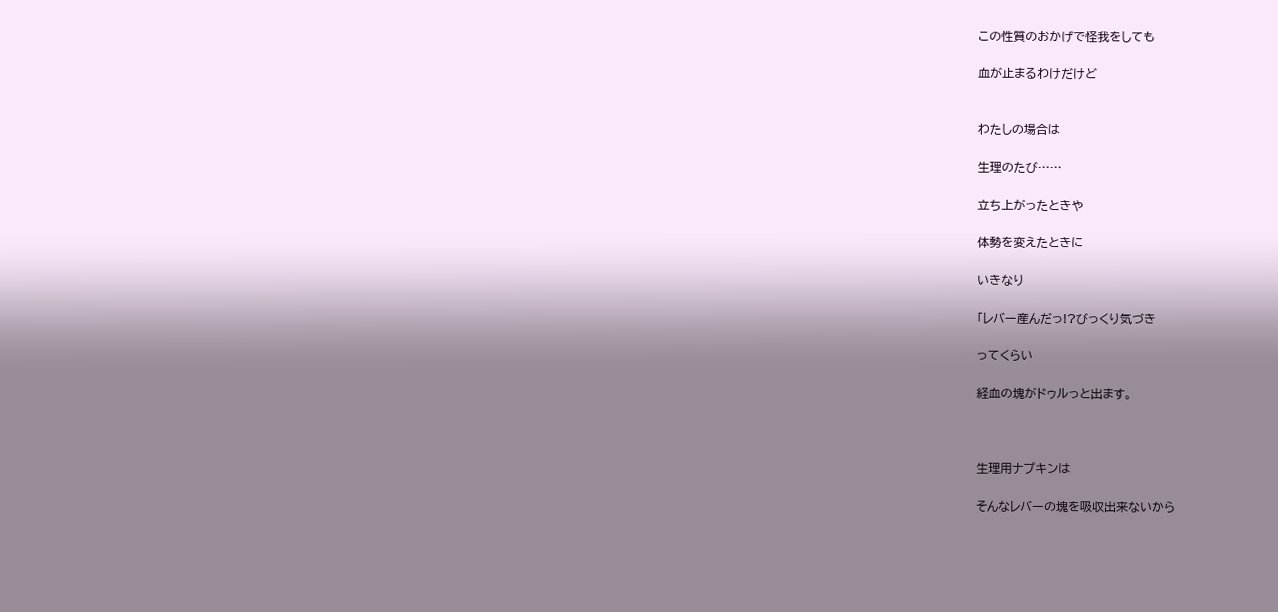この性質のおかげで怪我をしても

血が止まるわけだけど


わたしの場合は

生理のたび……

立ち上がったときや

体勢を変えたときに

いきなり

「レバー産んだっ!?びっくり気づき

ってくらい

経血の塊がドゥルっと出ます。



生理用ナプキンは

そんなレバーの塊を吸収出来ないから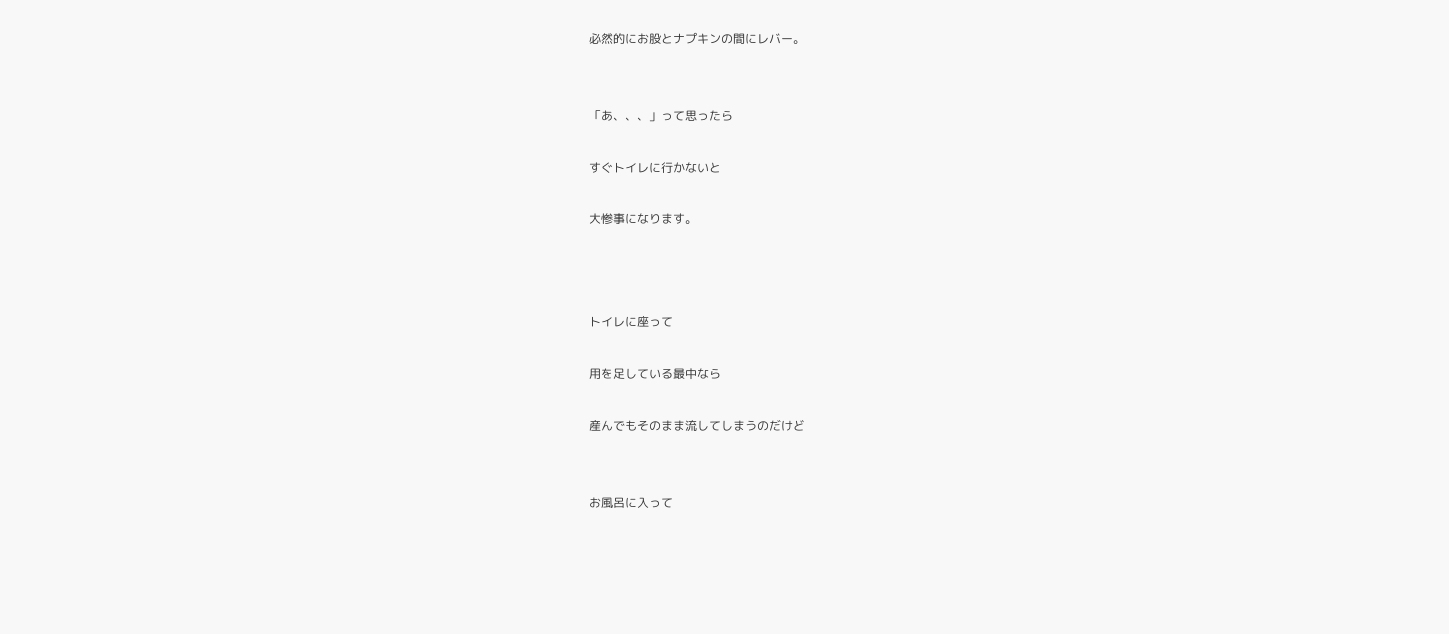必然的にお股とナプキンの間にレバー。


「あ、、、」って思ったら

すぐトイレに行かないと

大惨事になります。



トイレに座って

用を足している最中なら

産んでもそのまま流してしまうのだけど


お風呂に入って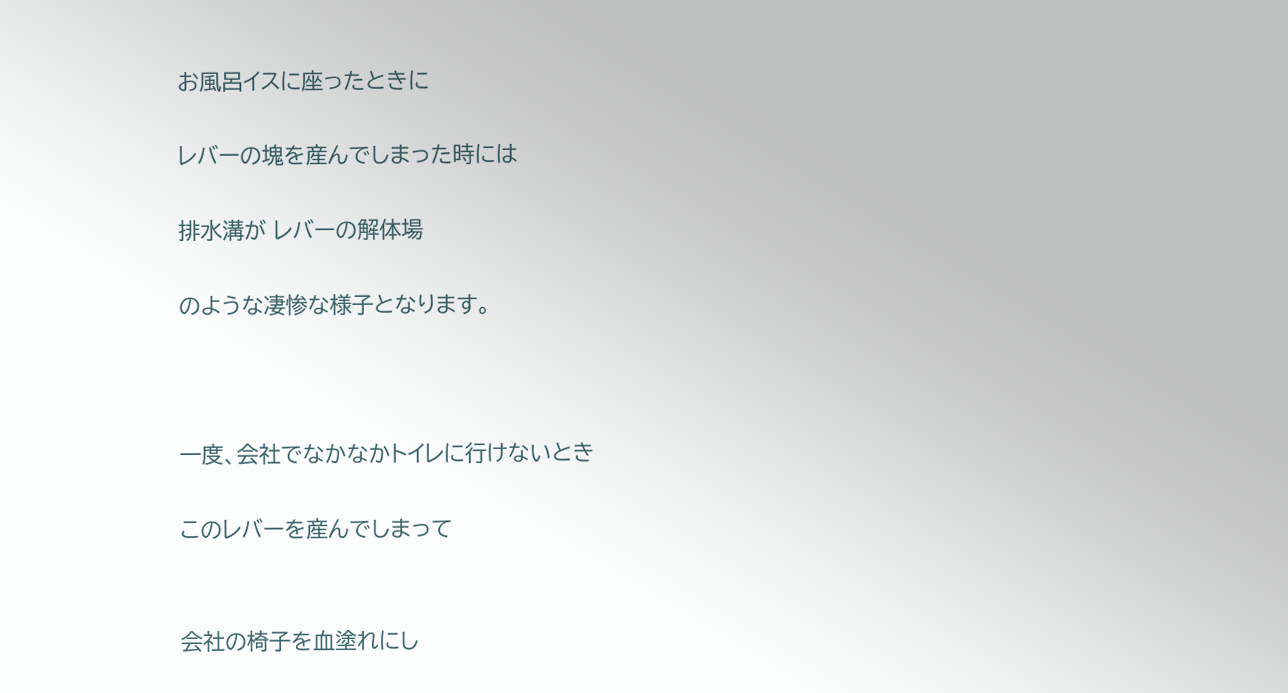お風呂イスに座ったときに

レバーの塊を産んでしまった時には

排水溝が レバーの解体場

のような凄惨な様子となります。



一度、会社でなかなかトイレに行けないとき

このレバーを産んでしまって


会社の椅子を血塗れにし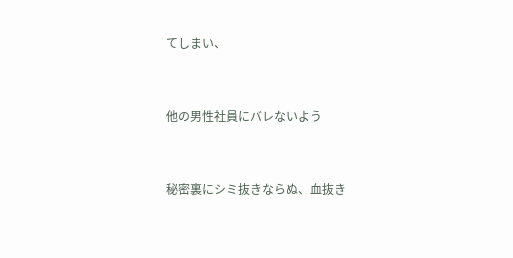てしまい、


他の男性社員にバレないよう


秘密裏にシミ抜きならぬ、血抜き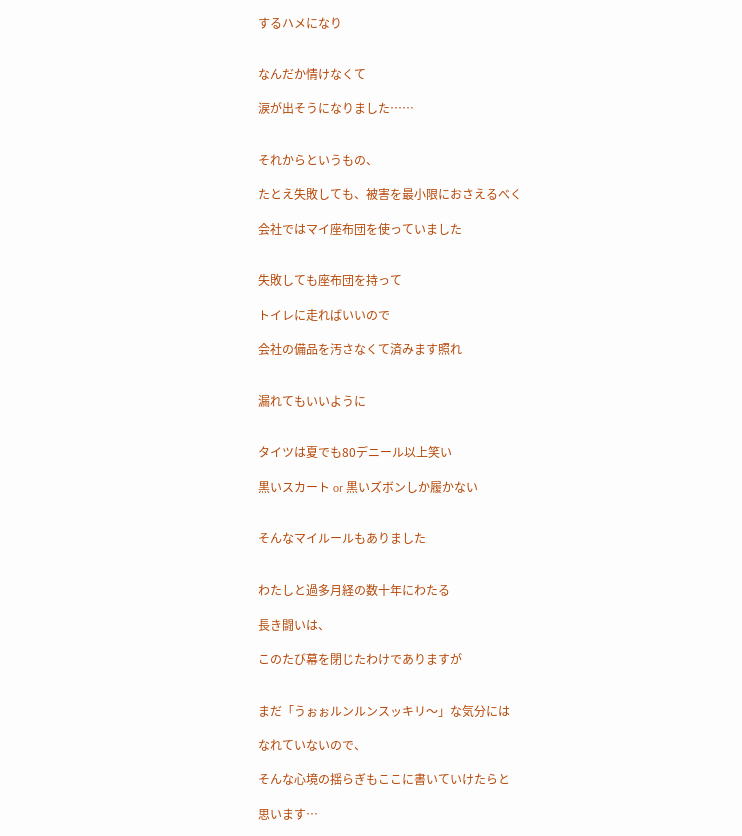するハメになり


なんだか情けなくて

涙が出そうになりました……


それからというもの、

たとえ失敗しても、被害を最小限におさえるべく

会社ではマイ座布団を使っていました


失敗しても座布団を持って

トイレに走ればいいので

会社の備品を汚さなくて済みます照れ


漏れてもいいように


タイツは夏でも80デニール以上笑い

黒いスカート or 黒いズボンしか履かない


そんなマイルールもありました


わたしと過多月経の数十年にわたる

長き闘いは、

このたび幕を閉じたわけでありますが


まだ「うぉぉルンルンスッキリ〜」な気分には

なれていないので、

そんな心境の揺らぎもここに書いていけたらと

思います…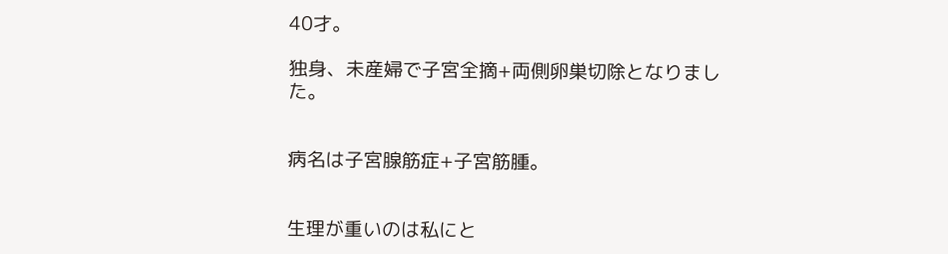40才。

独身、未産婦で子宮全摘+両側卵巣切除となりました。


病名は子宮腺筋症+子宮筋腫。


生理が重いのは私にと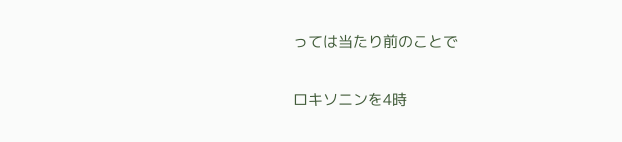っては当たり前のことで

ロキソニンを4時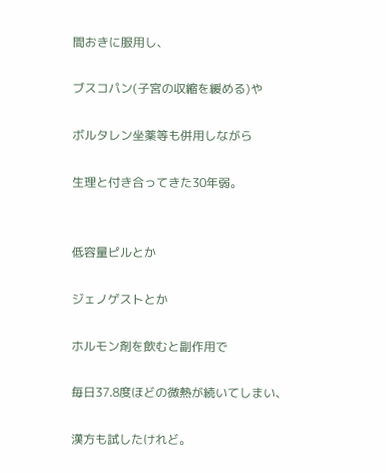間おきに服用し、

ブスコパン(子宮の収縮を緩める)や

ボルタレン坐薬等も併用しながら

生理と付き合ってきた30年弱。


低容量ピルとか

ジェノゲストとか

ホルモン剤を飲むと副作用で

毎日37.8度ほどの微熱が続いてしまい、

漢方も試したけれど。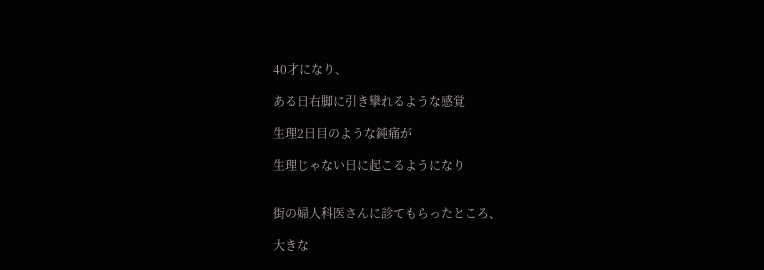40才になり、

ある日右脚に引き攣れるような感覚

生理2日目のような鈍痛が

生理じゃない日に起こるようになり


街の婦人科医さんに診てもらったところ、

大きな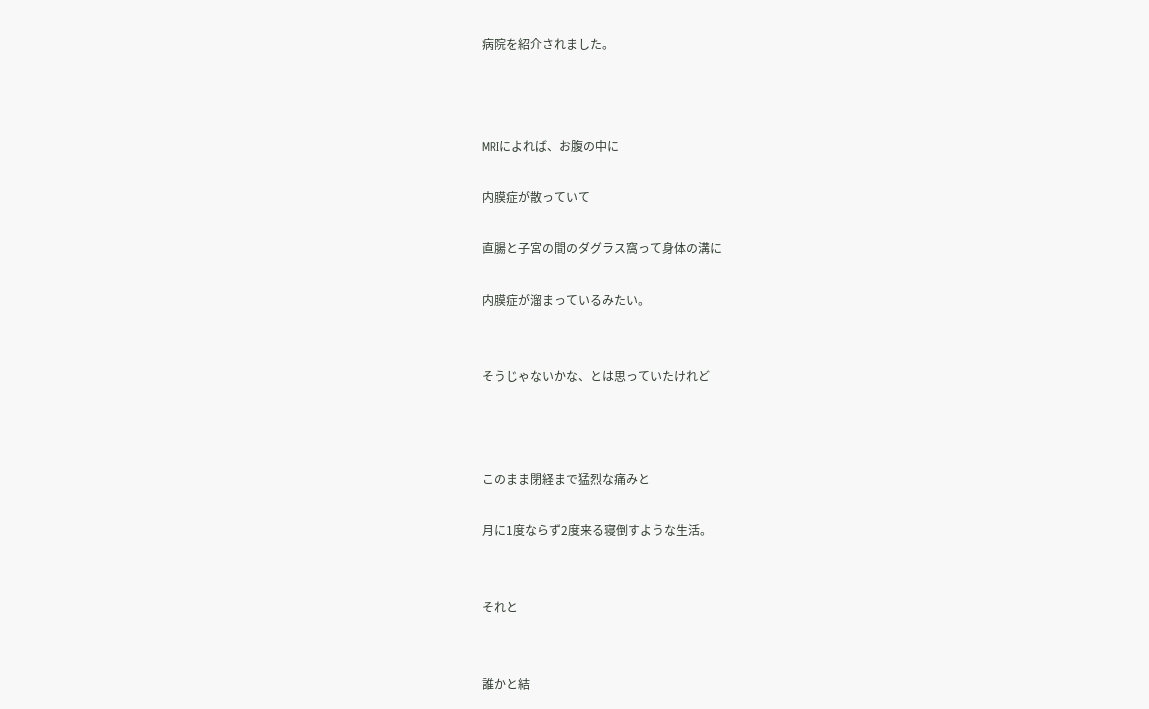病院を紹介されました。



MRIによれば、お腹の中に

内膜症が散っていて

直腸と子宮の間のダグラス窩って身体の溝に

内膜症が溜まっているみたい。


そうじゃないかな、とは思っていたけれど



このまま閉経まで猛烈な痛みと

月に1度ならず2度来る寝倒すような生活。


それと


誰かと結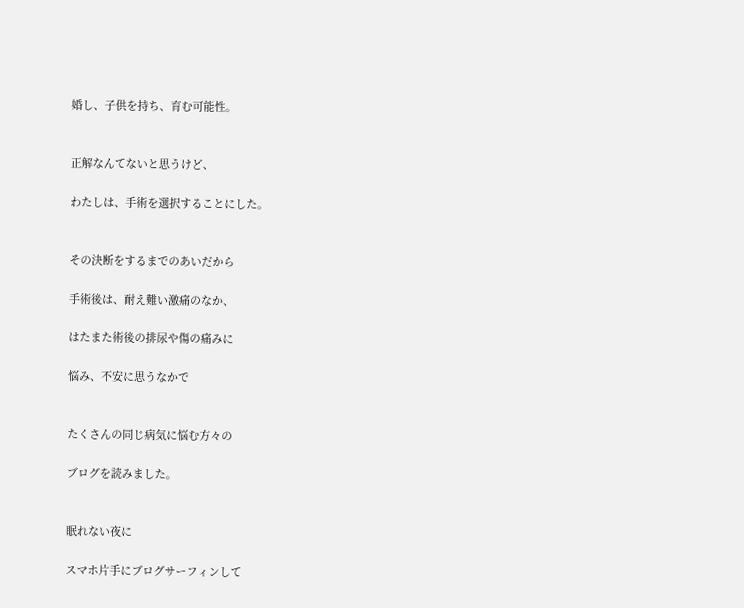婚し、子供を持ち、育む可能性。


正解なんてないと思うけど、

わたしは、手術を選択することにした。


その決断をするまでのあいだから

手術後は、耐え難い激痛のなか、

はたまた術後の排尿や傷の痛みに

悩み、不安に思うなかで


たくさんの同じ病気に悩む方々の

ブログを読みました。


眠れない夜に

スマホ片手にブログサーフィンして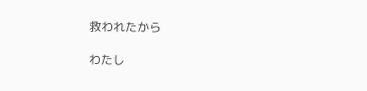救われたから

わたし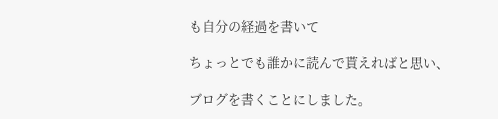も自分の経過を書いて

ちょっとでも誰かに読んで貰えればと思い、

ブログを書くことにしました。